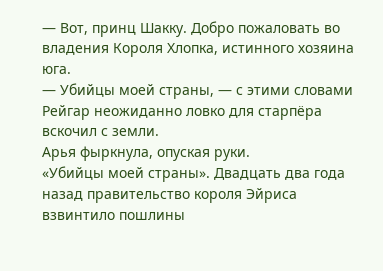— Вот, принц Шакку. Добро пожаловать во владения Короля Хлопка, истинного хозяина юга.
— Убийцы моей страны, — с этими словами Рейгар неожиданно ловко для старпёра вскочил с земли.
Арья фыркнула, опуская руки.
«Убийцы моей страны». Двадцать два года назад правительство короля Эйриса взвинтило пошлины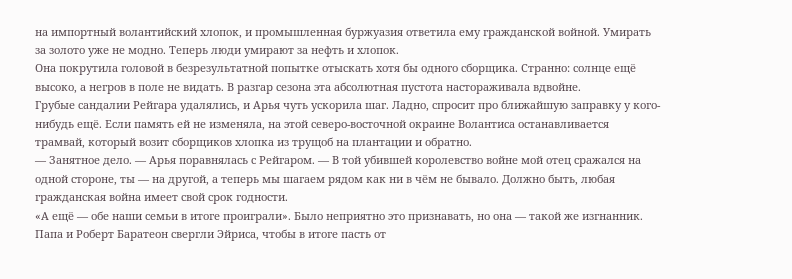на импортный волантийский хлопок, и промышленная буржуазия ответила ему гражданской войной. Умирать за золото уже не модно. Теперь люди умирают за нефть и хлопок.
Она покрутила головой в безрезультатной попытке отыскать хотя бы одного сборщика. Странно: солнце ещё высоко, а негров в поле не видать. В разгар сезона эта абсолютная пустота настораживала вдвойне.
Грубые сандалии Рейгара удалялись, и Арья чуть ускорила шаг. Ладно, спросит про ближайшую заправку у кого-нибудь ещё. Если память ей не изменяла, на этой северо-восточной окраине Волантиса останавливается трамвай, который возит сборщиков хлопка из трущоб на плантации и обратно.
— Занятное дело. — Арья поравнялась с Рейгаром. — В той убившей королевство войне мой отец сражался на одной стороне, ты — на другой, а теперь мы шагаем рядом как ни в чём не бывало. Должно быть, любая гражданская война имеет свой срок годности.
«А ещё — обе наши семьи в итоге проиграли». Было неприятно это признавать, но она — такой же изгнанник. Папа и Роберт Баратеон свергли Эйриса, чтобы в итоге пасть от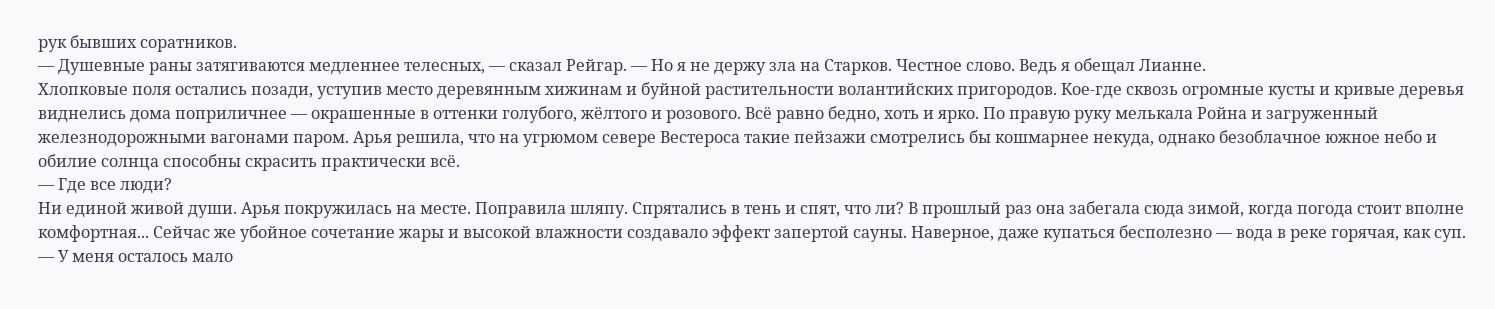рук бывших соратников.
— Душевные раны затягиваются медленнее телесных, — сказал Рейгар. — Но я не держу зла на Старков. Честное слово. Ведь я обещал Лианне.
Хлопковые поля остались позади, уступив место деревянным хижинам и буйной растительности волантийских пригородов. Кое-где сквозь огромные кусты и кривые деревья виднелись дома поприличнее — окрашенные в оттенки голубого, жёлтого и розового. Всё равно бедно, хоть и ярко. По правую руку мелькала Ройна и загруженный железнодорожными вагонами паром. Арья решила, что на угрюмом севере Вестероса такие пейзажи смотрелись бы кошмарнее некуда, однако безоблачное южное небо и обилие солнца способны скрасить практически всё.
— Где все люди?
Ни единой живой души. Арья покружилась на месте. Поправила шляпу. Спрятались в тень и спят, что ли? В прошлый раз она забегала сюда зимой, когда погода стоит вполне комфортная... Сейчас же убойное сочетание жары и высокой влажности создавало эффект запертой сауны. Наверное, даже купаться бесполезно — вода в реке горячая, как суп.
— У меня осталось мало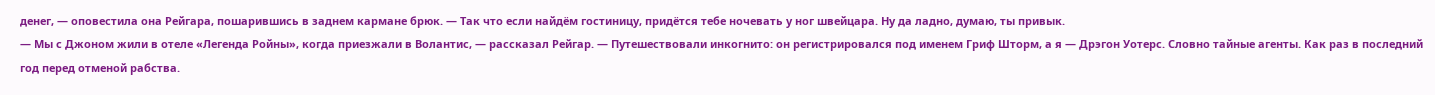денег, — оповестила она Рейгара, пошарившись в заднем кармане брюк. — Так что если найдём гостиницу, придётся тебе ночевать у ног швейцара. Ну да ладно, думаю, ты привык.
— Мы с Джоном жили в отеле «Легенда Ройны», когда приезжали в Волантис, — рассказал Рейгар. — Путешествовали инкогнито: он регистрировался под именем Гриф Шторм, а я — Дрэгон Уотерс. Словно тайные агенты. Как раз в последний год перед отменой рабства.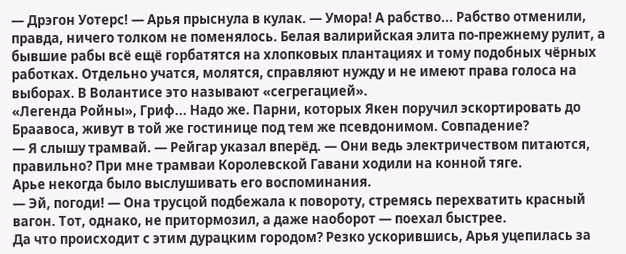— Дрэгон Уотерс! — Арья прыснула в кулак. — Умора! А рабство... Рабство отменили, правда, ничего толком не поменялось. Белая валирийская элита по-прежнему рулит, а бывшие рабы всё ещё горбатятся на хлопковых плантациях и тому подобных чёрных работках. Отдельно учатся, молятся, справляют нужду и не имеют права голоса на выборах. В Волантисе это называют «сегрегацией».
«Легенда Ройны», Гриф... Надо же. Парни, которых Якен поручил эскортировать до Браавоса, живут в той же гостинице под тем же псевдонимом. Совпадение?
— Я слышу трамвай. — Рейгар указал вперёд. — Они ведь электричеством питаются, правильно? При мне трамваи Королевской Гавани ходили на конной тяге.
Арье некогда было выслушивать его воспоминания.
— Эй, погоди! — Она трусцой подбежала к повороту, стремясь перехватить красный вагон. Тот, однако, не притормозил, а даже наоборот — поехал быстрее.
Да что происходит с этим дурацким городом? Резко ускорившись, Арья уцепилась за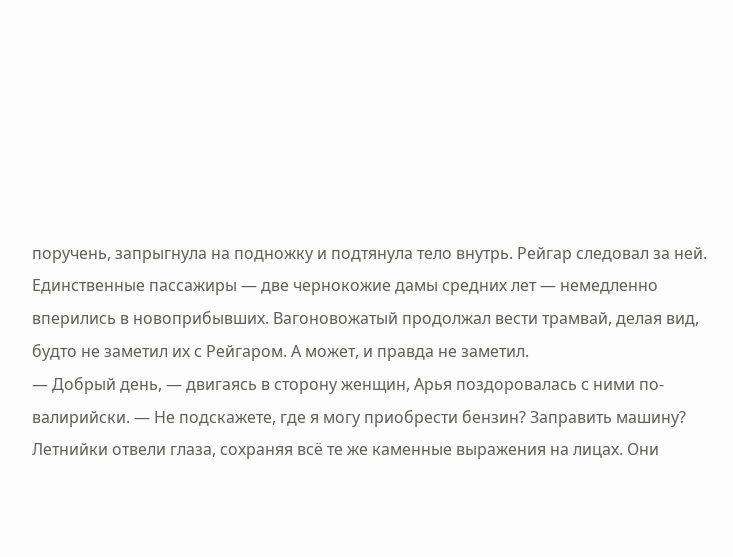поручень, запрыгнула на подножку и подтянула тело внутрь. Рейгар следовал за ней.
Единственные пассажиры — две чернокожие дамы средних лет — немедленно вперились в новоприбывших. Вагоновожатый продолжал вести трамвай, делая вид, будто не заметил их с Рейгаром. А может, и правда не заметил.
— Добрый день, — двигаясь в сторону женщин, Арья поздоровалась с ними по-валирийски. — Не подскажете, где я могу приобрести бензин? Заправить машину?
Летнийки отвели глаза, сохраняя всё те же каменные выражения на лицах. Они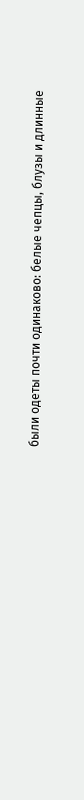были одеты почти одинаково: белые чепцы, блузы и длинные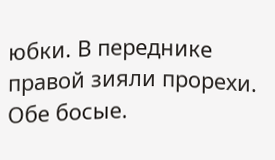юбки. В переднике правой зияли прорехи. Обе босые.